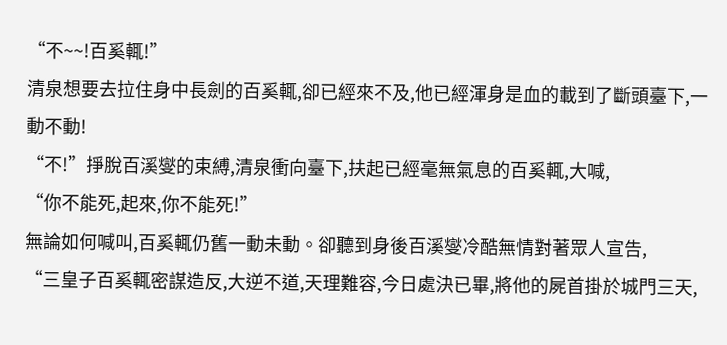“不~~!百奚輒!”
清泉想要去拉住身中長劍的百奚輒,卻已經來不及,他已經渾身是血的載到了斷頭臺下,一動不動!
“不!”掙脫百溪燮的束縛,清泉衝向臺下,扶起已經毫無氣息的百奚輒,大喊,
“你不能死,起來,你不能死!”
無論如何喊叫,百奚輒仍舊一動未動。卻聽到身後百溪燮冷酷無情對著眾人宣告,
“三皇子百奚輒密謀造反,大逆不道,天理難容,今日處決已畢,將他的屍首掛於城門三天,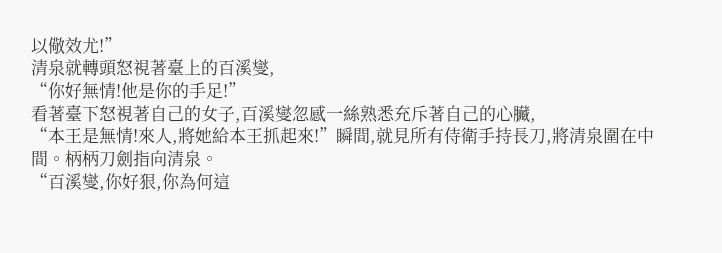以儆效尤!”
清泉就轉頭怒視著臺上的百溪燮,
“你好無情!他是你的手足!”
看著臺下怒視著自己的女子,百溪燮忽感一絲熟悉充斥著自己的心臟,
“本王是無情!來人,將她給本王抓起來!”瞬間,就見所有侍衛手持長刀,將清泉圍在中間。柄柄刀劍指向清泉。
“百溪燮,你好狠,你為何這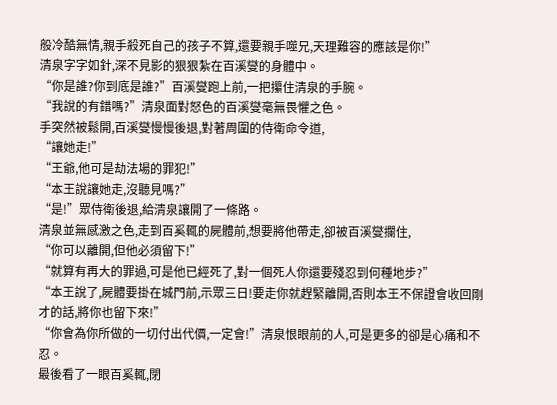般冷酷無情,親手殺死自己的孩子不算,還要親手噬兄,天理難容的應該是你!”
清泉字字如針,深不見影的狠狠紮在百溪燮的身體中。
“你是誰?你到底是誰?”百溪燮跑上前,一把攥住清泉的手腕。
“我說的有錯嗎?”清泉面對怒色的百溪燮毫無畏懼之色。
手突然被鬆開,百溪燮慢慢後退,對著周圍的侍衛命令道,
“讓她走!”
“王爺,他可是劫法場的罪犯!”
“本王說讓她走,沒聽見嗎?”
“是!”眾侍衛後退,給清泉讓開了一條路。
清泉並無感激之色,走到百奚輒的屍體前,想要將他帶走,卻被百溪燮攔住,
“你可以離開,但他必須留下!”
“就算有再大的罪過,可是他已經死了,對一個死人你還要殘忍到何種地步?”
“本王說了,屍體要掛在城門前,示眾三日!要走你就趕緊離開,否則本王不保證會收回剛才的話,將你也留下來!”
“你會為你所做的一切付出代價,一定會!”清泉恨眼前的人,可是更多的卻是心痛和不忍。
最後看了一眼百奚輒,閉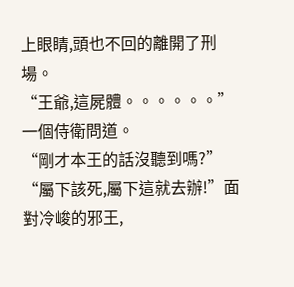上眼睛,頭也不回的離開了刑場。
“王爺,這屍體。。。。。。”一個侍衛問道。
“剛才本王的話沒聽到嗎?”
“屬下該死,屬下這就去辦!”面對冷峻的邪王,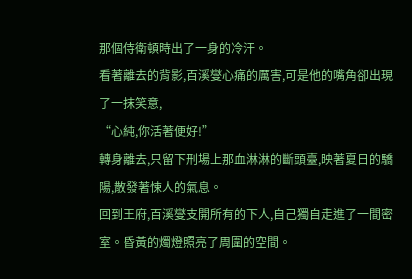那個侍衛頓時出了一身的冷汗。
看著離去的背影,百溪燮心痛的厲害,可是他的嘴角卻出現了一抹笑意,
“心純,你活著便好!”
轉身離去,只留下刑場上那血淋淋的斷頭臺,映著夏日的驕陽,散發著悚人的氣息。
回到王府,百溪燮支開所有的下人,自己獨自走進了一間密室。昏黃的燭燈照亮了周圍的空間。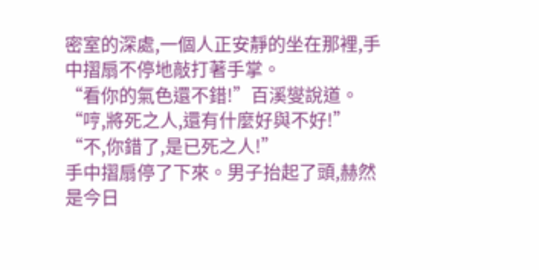密室的深處,一個人正安靜的坐在那裡,手中摺扇不停地敲打著手掌。
“看你的氣色還不錯!”百溪燮說道。
“哼,將死之人,還有什麼好與不好!”
“不,你錯了,是已死之人!”
手中摺扇停了下來。男子抬起了頭,赫然是今日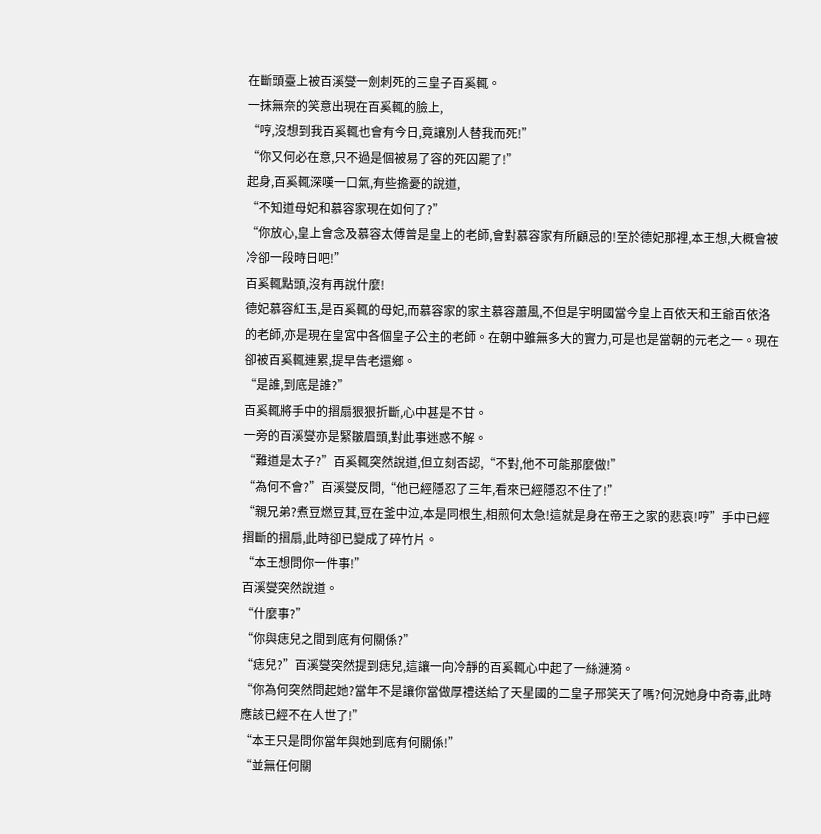在斷頭臺上被百溪燮一劍刺死的三皇子百奚輒。
一抹無奈的笑意出現在百奚輒的臉上,
“哼,沒想到我百奚輒也會有今日,竟讓別人替我而死!”
“你又何必在意,只不過是個被易了容的死囚罷了!”
起身,百奚輒深嘆一口氣,有些擔憂的說道,
“不知道母妃和慕容家現在如何了?”
“你放心,皇上會念及慕容太傅曾是皇上的老師,會對慕容家有所顧忌的!至於德妃那裡,本王想,大概會被冷卻一段時日吧!”
百奚輒點頭,沒有再說什麼!
德妃慕容紅玉,是百奚輒的母妃,而慕容家的家主慕容蕭風,不但是宇明國當今皇上百依天和王爺百依洛的老師,亦是現在皇宮中各個皇子公主的老師。在朝中雖無多大的實力,可是也是當朝的元老之一。現在卻被百奚輒連累,提早告老還鄉。
“是誰,到底是誰?”
百奚輒將手中的摺扇狠狠折斷,心中甚是不甘。
一旁的百溪燮亦是緊皺眉頭,對此事迷惑不解。
“難道是太子?”百奚輒突然說道,但立刻否認,“不對,他不可能那麼做!”
“為何不會?”百溪燮反問,“他已經隱忍了三年,看來已經隱忍不住了!”
“親兄弟?煮豆燃豆萁,豆在釜中泣,本是同根生,相煎何太急!這就是身在帝王之家的悲哀!哼”手中已經摺斷的摺扇,此時卻已變成了碎竹片。
“本王想問你一件事!”
百溪燮突然說道。
“什麼事?”
“你與痣兒之間到底有何關係?”
“痣兒?”百溪燮突然提到痣兒,這讓一向冷靜的百奚輒心中起了一絲漣漪。
“你為何突然問起她?當年不是讓你當做厚禮送給了天星國的二皇子邢笑天了嗎?何況她身中奇毒,此時應該已經不在人世了!”
“本王只是問你當年與她到底有何關係!”
“並無任何關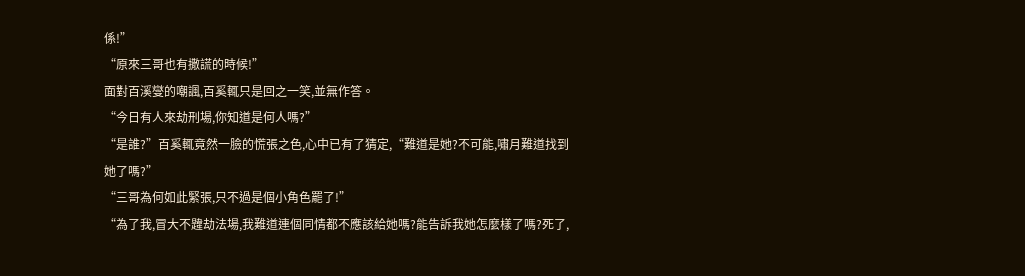係!”
“原來三哥也有撒謊的時候!”
面對百溪燮的嘲諷,百奚輒只是回之一笑,並無作答。
“今日有人來劫刑場,你知道是何人嗎?”
“是誰?”百奚輒竟然一臉的慌張之色,心中已有了猜定,“難道是她?不可能,嘯月難道找到她了嗎?”
“三哥為何如此緊張,只不過是個小角色罷了!”
“為了我,冒大不韙劫法場,我難道連個同情都不應該給她嗎?能告訴我她怎麼樣了嗎?死了,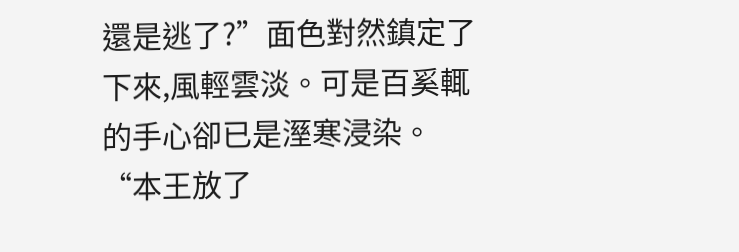還是逃了?”面色對然鎮定了下來,風輕雲淡。可是百奚輒的手心卻已是溼寒浸染。
“本王放了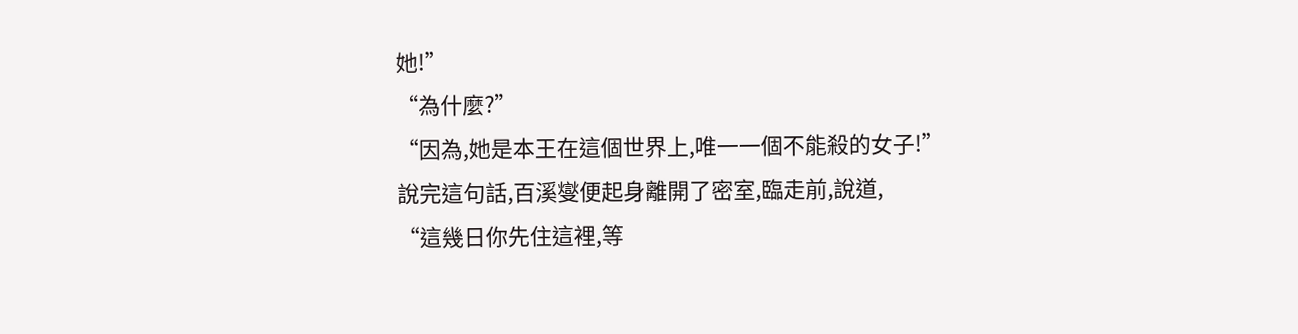她!”
“為什麼?”
“因為,她是本王在這個世界上,唯一一個不能殺的女子!”
說完這句話,百溪燮便起身離開了密室,臨走前,說道,
“這幾日你先住這裡,等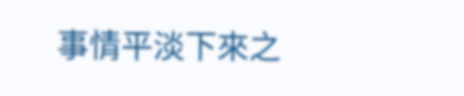事情平淡下來之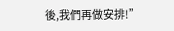後,我們再做安排!”